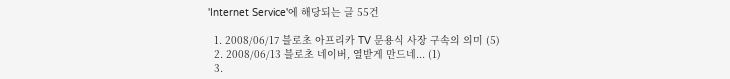'Internet Service'에 해당되는 글 55건

  1. 2008/06/17 블로초 아프리카 TV 문용식 사장 구속의 의미 (5)
  2. 2008/06/13 블로초 네이버, 열받게 만드네... (1)
  3.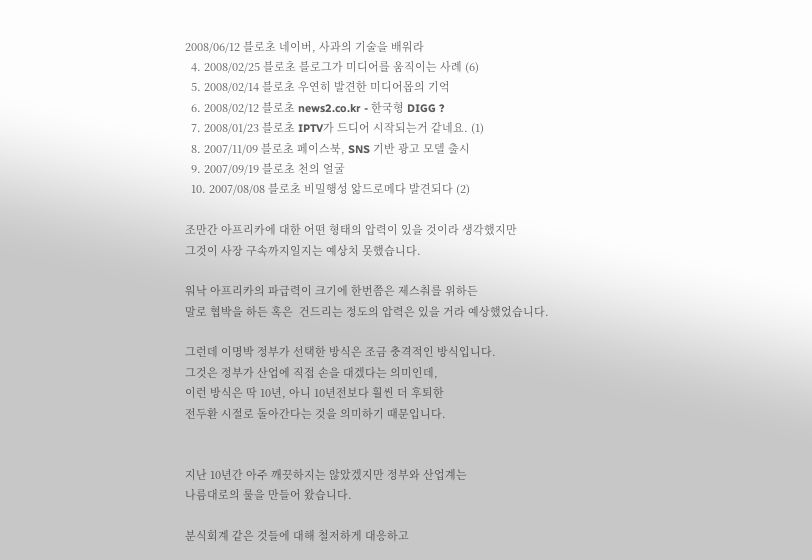2008/06/12 블로초 네이버, 사과의 기술을 배워라
  4. 2008/02/25 블로초 블로그가 미디어를 움직이는 사례 (6)
  5. 2008/02/14 블로초 우연히 발견한 미디어몹의 기억
  6. 2008/02/12 블로초 news2.co.kr - 한국형 DIGG ?
  7. 2008/01/23 블로초 IPTV가 드디어 시작되는거 같네요. (1)
  8. 2007/11/09 블로초 페이스북, SNS 기반 광고 모델 출시
  9. 2007/09/19 블로초 천의 얼굴
  10. 2007/08/08 블로초 비밀행성 앎드로메다 발견되다 (2)

조만간 아프리카에 대한 어떤 형태의 압력이 있을 것이라 생각했지만
그것이 사장 구속까지일지는 예상치 못했습니다.

워낙 아프리카의 파급력이 크기에 한번쯤은 제스춰를 위하든
말로 협박을 하든 혹은  건드리는 정도의 압력은 있을 거라 예상했었습니다.

그런데 이명박 정부가 선택한 방식은 조금 충격적인 방식입니다.
그것은 정부가 산업에 직접 손을 대겠다는 의미인데,
이런 방식은 딱 10년, 아니 10년전보다 훨씬 더 후퇴한
전두환 시절로 돌아간다는 것을 의미하기 때문입니다.


지난 10년간 아주 깨끗하지는 않았겠지만 정부와 산업계는
나름대로의 룰을 만들어 왔습니다.

분식회계 같은 것들에 대해 철저하게 대응하고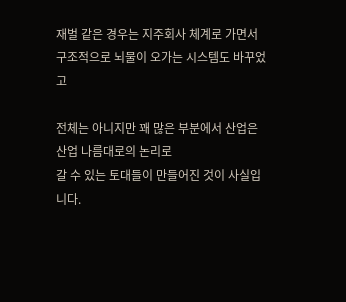재벌 같은 경우는 지주회사 체계로 가면서
구조적으로 뇌물이 오가는 시스템도 바꾸었고

전체는 아니지만 꽤 많은 부분에서 산업은 산업 나름대로의 논리로
갈 수 있는 토대들이 만들어진 것이 사실입니다.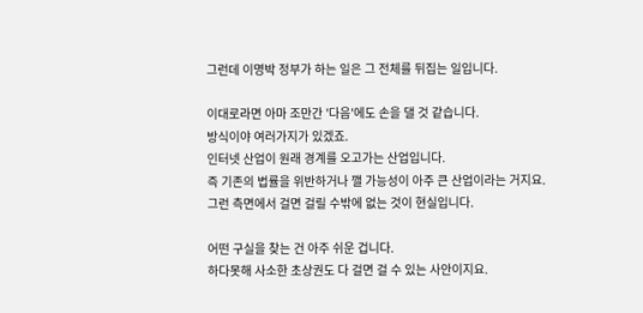그런데 이명박 정부가 하는 일은 그 전체를 뒤집는 일입니다.

이대로라면 아마 조만간 '다음'에도 손을 댈 것 같습니다.
방식이야 여러가지가 있겠죠.
인터넷 산업이 원래 경계를 오고가는 산업입니다.
즉 기존의 법률을 위반하거나 깰 가능성이 아주 큰 산업이라는 거지요.
그런 측면에서 걸면 걸릴 수밖에 없는 것이 현실입니다.

어떤 구실을 찾는 건 아주 쉬운 겁니다.
하다못해 사소한 초상권도 다 걸면 걸 수 있는 사안이지요.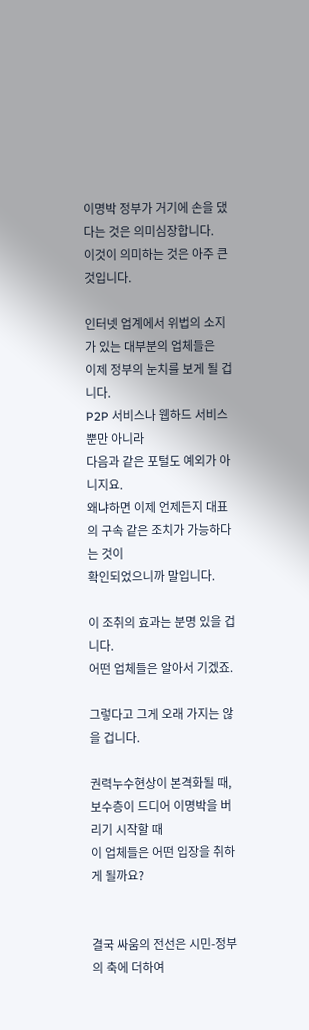이명박 정부가 거기에 손을 댔다는 것은 의미심장합니다.
이것이 의미하는 것은 아주 큰 것입니다.

인터넷 업계에서 위법의 소지가 있는 대부분의 업체들은
이제 정부의 눈치를 보게 될 겁니다.
P2P 서비스나 웹하드 서비스뿐만 아니라
다음과 같은 포털도 예외가 아니지요.
왜냐하면 이제 언제든지 대표의 구속 같은 조치가 가능하다는 것이
확인되었으니까 말입니다.

이 조취의 효과는 분명 있을 겁니다.
어떤 업체들은 알아서 기겠죠.

그렇다고 그게 오래 가지는 않을 겁니다.

권력누수현상이 본격화될 때,
보수층이 드디어 이명박을 버리기 시작할 때
이 업체들은 어떤 입장을 취하게 될까요?


결국 싸움의 전선은 시민-정부의 축에 더하여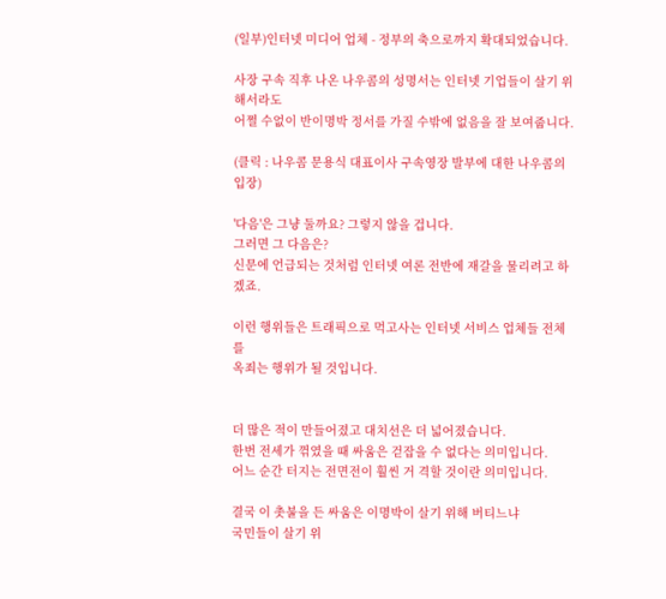(일부)인터넷 미디어 업체 - 정부의 축으로까지 확대되었습니다.

사장 구속 직후 나온 나우콤의 성명서는 인터넷 기업들이 살기 위해서라도
어쩔 수없이 반이명박 정서를 가질 수밖에 없음을 잘 보여줍니다.

(클릭 : 나우콤 문용식 대표이사 구속영장 발부에 대한 나우콤의 입장)

'다음'은 그냥 둘까요? 그렇지 않을 겁니다.
그러면 그 다음은?
신문에 언급되는 것처럼 인터넷 여론 전반에 재갈을 물리려고 하겠죠.

이런 행위들은 트래픽으로 먹고사는 인터넷 서비스 업체들 전체를
옥죄는 행위가 될 것입니다.


더 많은 적이 만들어졌고 대치선은 더 넓어졌습니다.
한번 전세가 꺾였을 때 싸움은 걷잡을 수 없다는 의미입니다.
어느 순간 터지는 전면전이 훨씬 거 격할 것이란 의미입니다.

결국 이 촛불을 든 싸움은 이명박이 살기 위해 버티느냐
국민들이 살기 위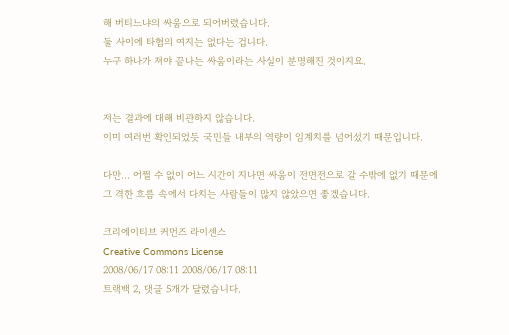해 버티느냐의 싸움으로 되어버렸습니다.
둘 사이에 타협의 여지는 없다는 겁니다.
누구 하나가 져야 끝나는 싸움이라는 사실이 분명해진 것이지요.


저는 결과에 대해 비관하지 않습니다.
이미 여러번 확인되었듯 국민들 내부의 역량이 임계치를 넘어섰기 때문입니다.

다만... 어쩔 수 없이 어느 시간이 지나면 싸움이 전면전으로 갈 수밖에 없기 때문에
그 격한 흐름 속에서 다치는 사람들이 많지 않았으면 좋겠습니다.

크리에이티브 커먼즈 라이센스
Creative Commons License
2008/06/17 08:11 2008/06/17 08:11
트랙백 2, 댓글 5개가 달렸습니다.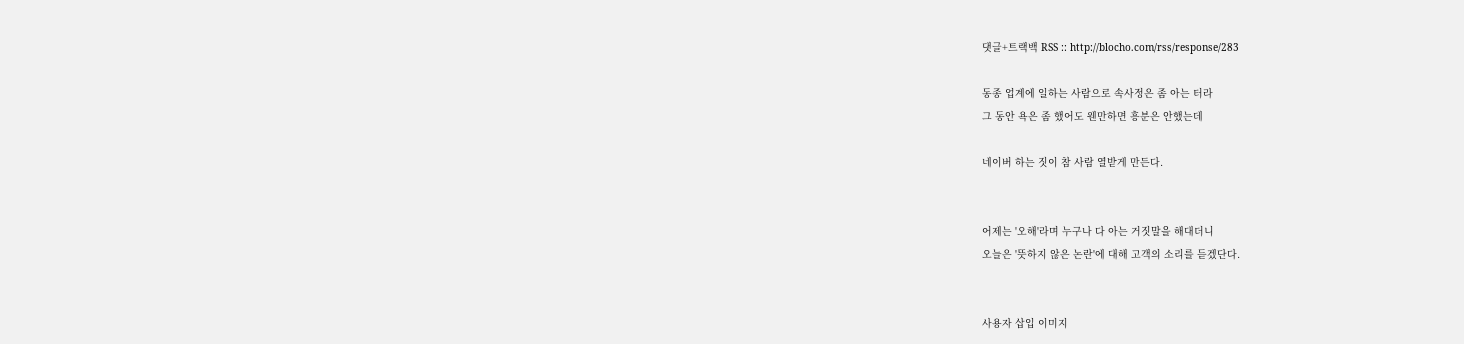댓글+트랙백 RSS :: http://blocho.com/rss/response/283

동종 업계에 일하는 사람으로 속사정은 좀 아는 터라
그 동안 욕은 좀 했어도 웬만하면 흥분은 안했는데

네이버 하는 짓이 참 사람 열받게 만든다.


어제는 '오해'라며 누구나 다 아는 거짓말을 해대더니
오늘은 '뜻하지 않은 논란'에 대해 고객의 소리를 듣겠단다.


사용자 삽입 이미지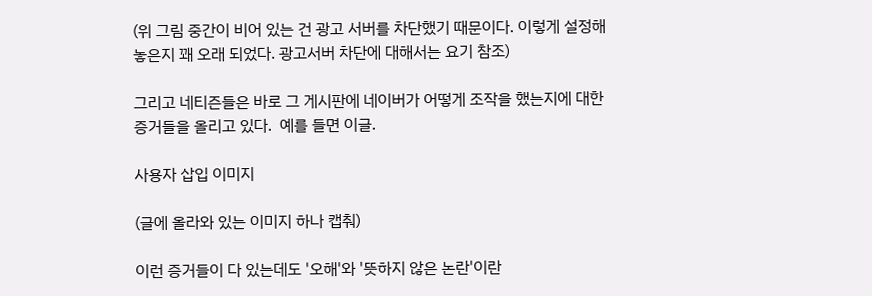(위 그림 중간이 비어 있는 건 광고 서버를 차단했기 때문이다. 이렇게 설정해 놓은지 꽤 오래 되었다. 광고서버 차단에 대해서는 요기 참조)

그리고 네티즌들은 바로 그 게시판에 네이버가 어떻게 조작을 했는지에 대한 증거들을 올리고 있다.  예를 들면 이글.

사용자 삽입 이미지

(글에 올라와 있는 이미지 하나 캡춰)

이런 증거들이 다 있는데도 '오해'와 '뜻하지 않은 논란'이란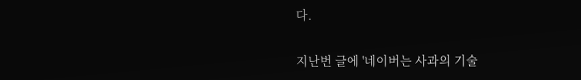다.

지난번 글에 '네이버는 사과의 기술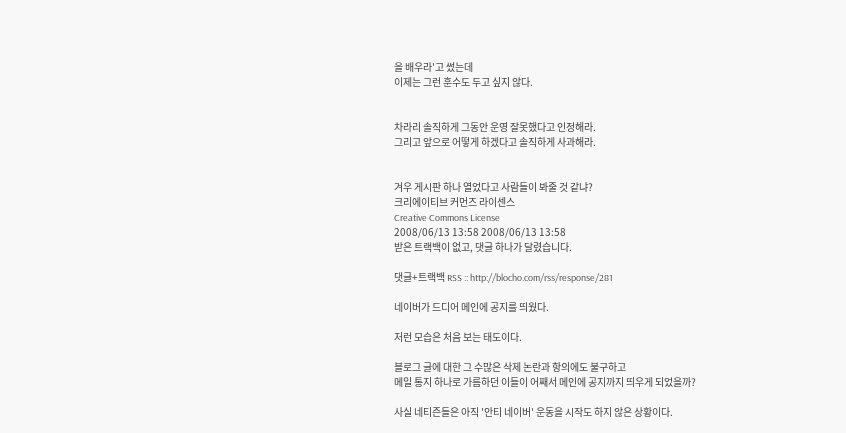을 배우라'고 썼는데
이제는 그런 훈수도 두고 싶지 않다.


차라리 솔직하게 그동안 운영 잘못했다고 인정해라.
그리고 앞으로 어떻게 하겠다고 솔직하게 사과해라.


겨우 게시판 하나 열었다고 사람들이 봐줄 것 같냐?
크리에이티브 커먼즈 라이센스
Creative Commons License
2008/06/13 13:58 2008/06/13 13:58
받은 트랙백이 없고, 댓글 하나가 달렸습니다.

댓글+트랙백 RSS :: http://blocho.com/rss/response/281

네이버가 드디어 메인에 공지를 띄웠다.

저런 모습은 처음 보는 태도이다.

블로그 글에 대한 그 수많은 삭제 논란과 항의에도 불구하고
메일 통지 하나로 가름하던 이들이 어째서 메인에 공지까지 띄우게 되었을까?

사실 네티즌들은 아직 '안티 네이버' 운동을 시작도 하지 않은 상황이다.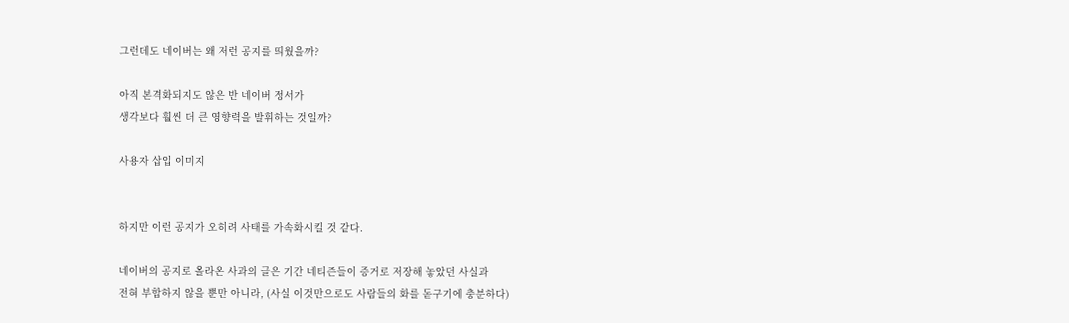그런데도 네이버는 왜 저런 공지를 띄웠을까?

아직 본격화되지도 않은 반 네이버 정서가
생각보다 훨씬 더 큰 영향력을 발휘하는 것일까?

사용자 삽입 이미지


하지만 이런 공지가 오히려 사태를 가속화시킬 것 같다.

네이버의 공지로 올라온 사과의 글은 기간 네티즌들이 증거로 저장해 놓았던 사실과
전혀 부합하지 않을 뿐만 아니라, (사실 이것만으로도 사람들의 화를 돋구기에 충분하다)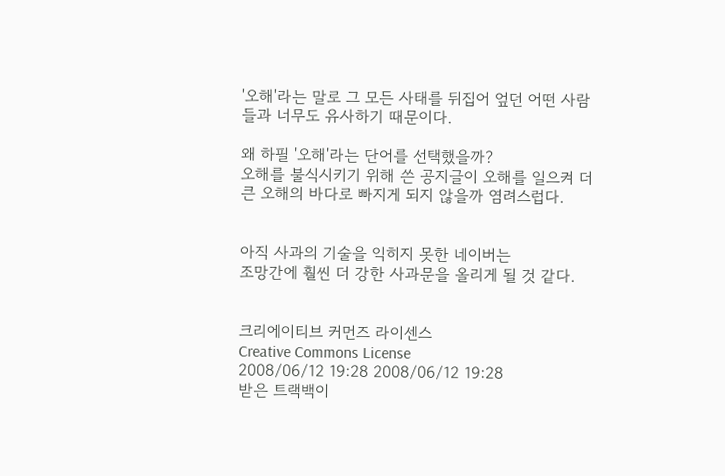'오해'라는 말로 그 모든 사태를 뒤집어 엎던 어떤 사람들과 너무도 유사하기 때문이다.

왜 하필 '오해'라는 단어를 선택했을까?
오해를 불식시키기 위해 쓴 공지글이 오해를 일으켜 더 큰 오해의 바다로 빠지게 되지 않을까 염려스럽다.


아직 사과의 기술을 익히지 못한 네이버는
조망간에 훨씬 더 강한 사과문을 올리게 될 것 같다.


크리에이티브 커먼즈 라이센스
Creative Commons License
2008/06/12 19:28 2008/06/12 19:28
받은 트랙백이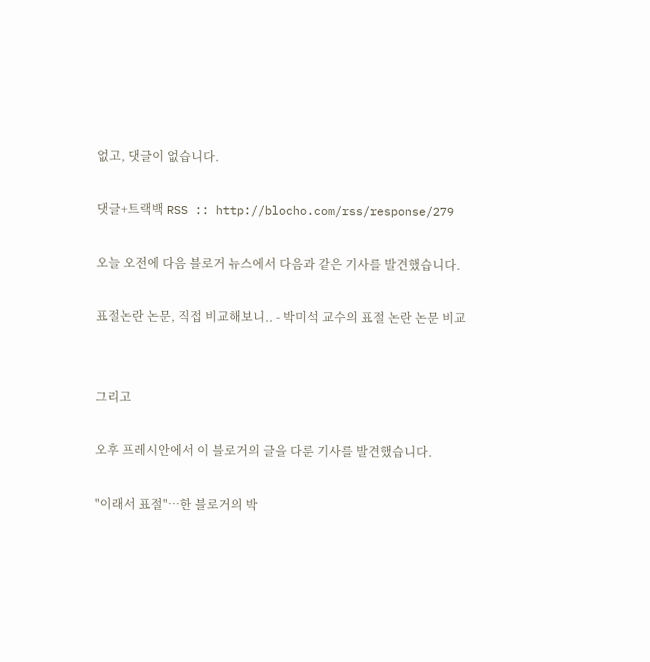없고, 댓글이 없습니다.

댓글+트랙백 RSS :: http://blocho.com/rss/response/279

오늘 오전에 다음 블로거 뉴스에서 다음과 같은 기사를 발견했습니다.

표절논란 논문, 직접 비교해보니.. - 박미석 교수의 표절 논란 논문 비교


그리고

오후 프레시안에서 이 블로거의 글을 다룬 기사를 발견했습니다.

"이래서 표절"…한 블로거의 박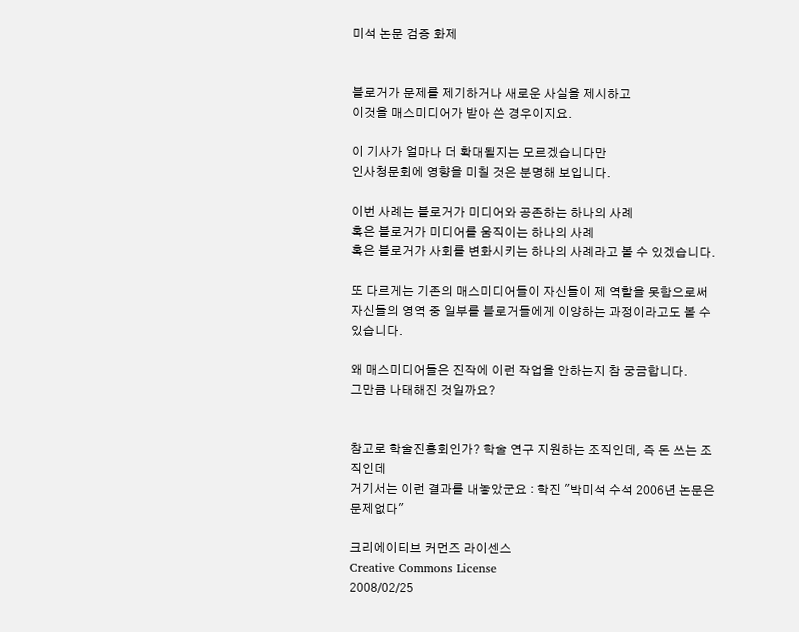미석 논문 검증 화제


블로거가 문제를 제기하거나 새로운 사실을 제시하고
이것을 매스미디어가 받아 쓴 경우이지요.

이 기사가 얼마나 더 확대될지는 모르겠습니다만
인사청문회에 영향을 미칠 것은 분명해 보입니다.

이번 사례는 블로거가 미디어와 공존하는 하나의 사례
혹은 블로거가 미디어를 움직이는 하나의 사례
혹은 블로거가 사회를 변화시키는 하나의 사례라고 볼 수 있겠습니다.

또 다르게는 기존의 매스미디어들이 자신들이 제 역할을 못함으로써
자신들의 영역 중 일부를 블로거들에게 이양하는 과정이라고도 볼 수 있습니다.

왜 매스미디어들은 진작에 이런 작업을 안하는지 참 궁금합니다.
그만큼 나태해진 것일까요?


참고로 학술진흥회인가? 학술 연구 지원하는 조직인데, 즉 돈 쓰는 조직인데
거기서는 이런 결과를 내놓았군요 : 학진 "박미석 수석 2006년 논문은 문제없다"

크리에이티브 커먼즈 라이센스
Creative Commons License
2008/02/25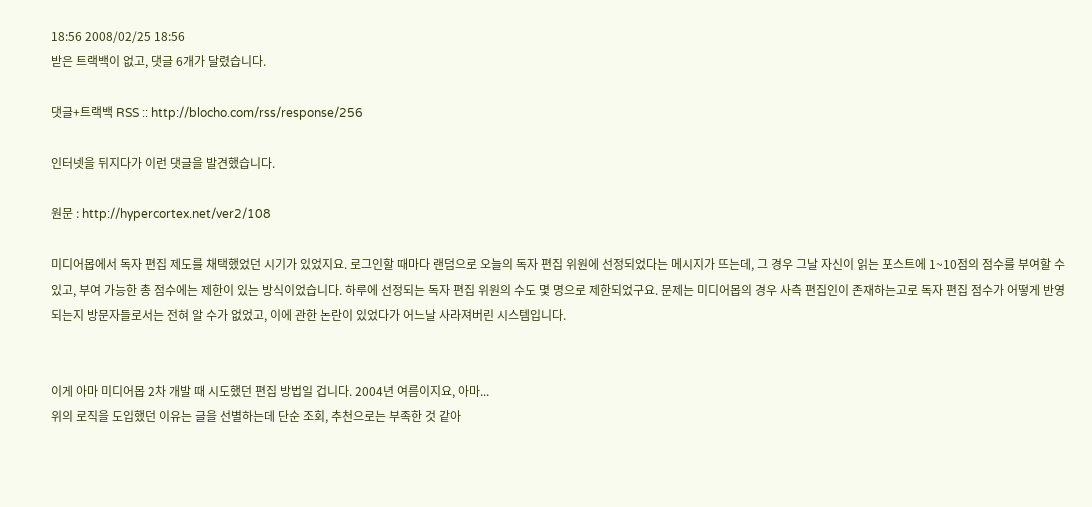18:56 2008/02/25 18:56
받은 트랙백이 없고, 댓글 6개가 달렸습니다.

댓글+트랙백 RSS :: http://blocho.com/rss/response/256

인터넷을 뒤지다가 이런 댓글을 발견했습니다.

원문 : http://hypercortex.net/ver2/108

미디어몹에서 독자 편집 제도를 채택했었던 시기가 있었지요. 로그인할 때마다 랜덤으로 오늘의 독자 편집 위원에 선정되었다는 메시지가 뜨는데, 그 경우 그날 자신이 읽는 포스트에 1~10점의 점수를 부여할 수 있고, 부여 가능한 총 점수에는 제한이 있는 방식이었습니다. 하루에 선정되는 독자 편집 위원의 수도 몇 명으로 제한되었구요. 문제는 미디어몹의 경우 사측 편집인이 존재하는고로 독자 편집 점수가 어떻게 반영되는지 방문자들로서는 전혀 알 수가 없었고, 이에 관한 논란이 있었다가 어느날 사라져버린 시스템입니다.


이게 아마 미디어몹 2차 개발 때 시도했던 편집 방법일 겁니다. 2004년 여름이지요, 아마...
위의 로직을 도입했던 이유는 글을 선별하는데 단순 조회, 추천으로는 부족한 것 같아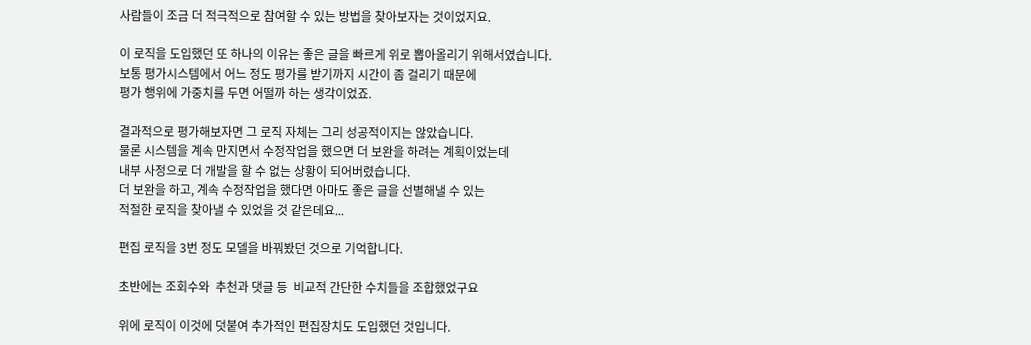사람들이 조금 더 적극적으로 참여할 수 있는 방법을 찾아보자는 것이었지요.

이 로직을 도입했던 또 하나의 이유는 좋은 글을 빠르게 위로 뽑아올리기 위해서였습니다.
보통 평가시스템에서 어느 정도 평가를 받기까지 시간이 좀 걸리기 때문에
평가 행위에 가중치를 두면 어떨까 하는 생각이었죠.

결과적으로 평가해보자면 그 로직 자체는 그리 성공적이지는 않았습니다.
물론 시스템을 계속 만지면서 수정작업을 했으면 더 보완을 하려는 계획이었는데
내부 사정으로 더 개발을 할 수 없는 상황이 되어버렸습니다.
더 보완을 하고, 계속 수정작업을 했다면 아마도 좋은 글을 선별해낼 수 있는
적절한 로직을 찾아낼 수 있었을 것 같은데요...

편집 로직을 3번 정도 모델을 바꿔봤던 것으로 기억합니다.

초반에는 조회수와  추천과 댓글 등  비교적 간단한 수치들을 조합했었구요

위에 로직이 이것에 덧붙여 추가적인 편집장치도 도입했던 것입니다.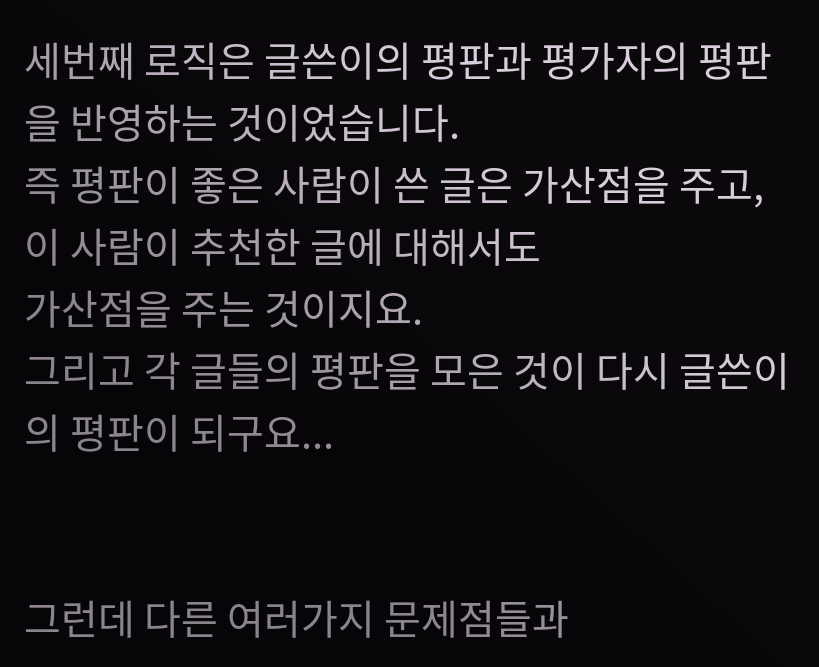세번째 로직은 글쓴이의 평판과 평가자의 평판을 반영하는 것이었습니다.
즉 평판이 좋은 사람이 쓴 글은 가산점을 주고, 이 사람이 추천한 글에 대해서도
가산점을 주는 것이지요.
그리고 각 글들의 평판을 모은 것이 다시 글쓴이의 평판이 되구요...


그런데 다른 여러가지 문제점들과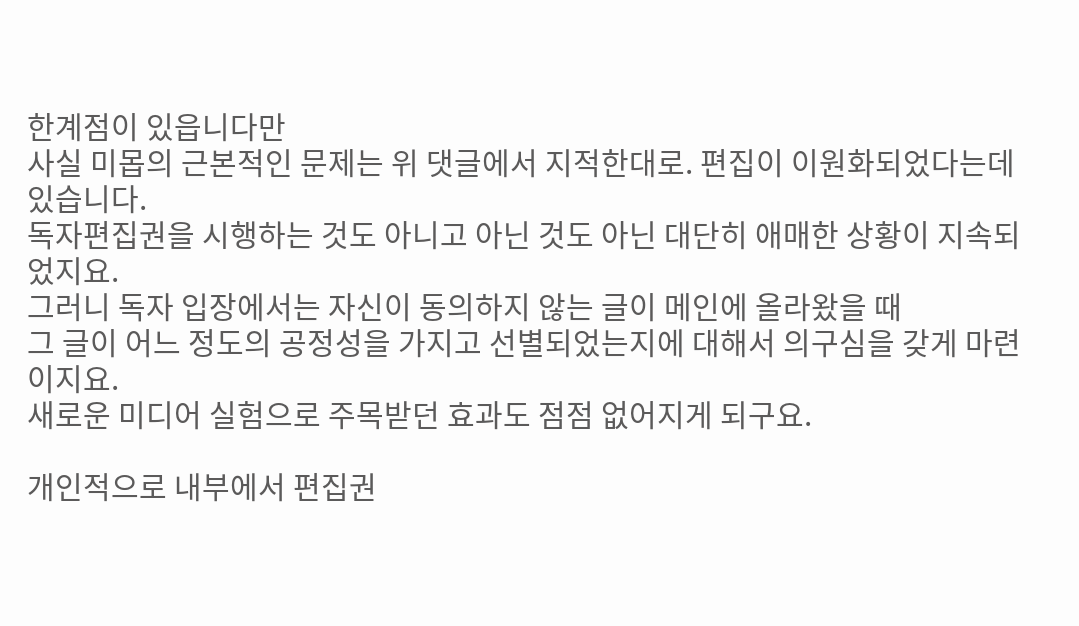한계점이 있읍니다만
사실 미몹의 근본적인 문제는 위 댓글에서 지적한대로. 편집이 이원화되었다는데 있습니다.
독자편집권을 시행하는 것도 아니고 아닌 것도 아닌 대단히 애매한 상황이 지속되었지요.
그러니 독자 입장에서는 자신이 동의하지 않는 글이 메인에 올라왔을 때
그 글이 어느 정도의 공정성을 가지고 선별되었는지에 대해서 의구심을 갖게 마련이지요.
새로운 미디어 실험으로 주목받던 효과도 점점 없어지게 되구요.

개인적으로 내부에서 편집권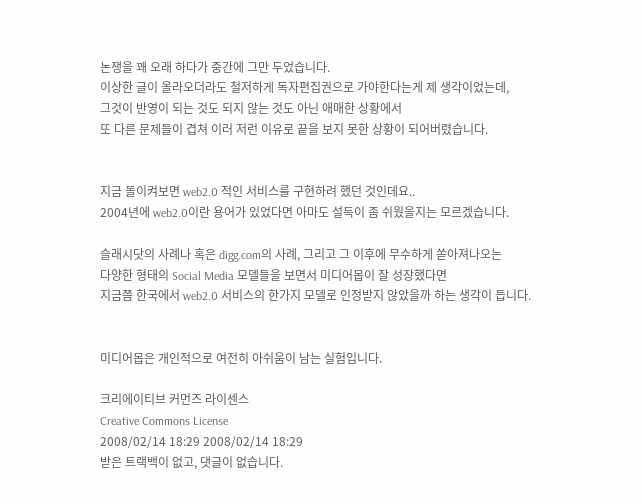논쟁을 꽤 오래 하다가 중간에 그만 두었습니다.
이상한 글이 올라오더라도 철저하게 독자편집권으로 가야한다는게 제 생각이었는데,
그것이 반영이 되는 것도 되지 않는 것도 아닌 애매한 상황에서
또 다른 문제들이 겹쳐 이러 저런 이유로 끝을 보지 못한 상황이 되어버렸습니다.


지금 돌이켜보면 web2.0 적인 서비스를 구현하려 했던 것인데요..
2004년에 web2.0이란 용어가 있었다면 아마도 설득이 좀 쉬웠을지는 모르겠습니다.

슬래시닷의 사례나 혹은 digg.com의 사례, 그리고 그 이후에 무수하게 쏟아져나오는
다양한 형태의 Social Media 모델들을 보면서 미디어몹이 잘 성장했다면
지금쯤 한국에서 web2.0 서비스의 한가지 모델로 인정받지 않았을까 하는 생각이 듭니다.


미디어몹은 개인적으로 여전히 아쉬움이 남는 실험입니다.

크리에이티브 커먼즈 라이센스
Creative Commons License
2008/02/14 18:29 2008/02/14 18:29
받은 트랙백이 없고, 댓글이 없습니다.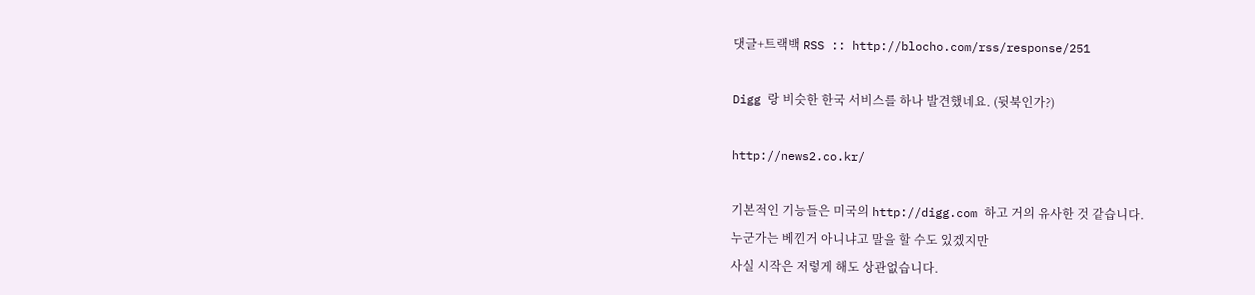댓글+트랙백 RSS :: http://blocho.com/rss/response/251

Digg 랑 비슷한 한국 서비스를 하나 발견했네요. (뒷북인가?)

http://news2.co.kr/

기본적인 기능들은 미국의 http://digg.com 하고 거의 유사한 것 같습니다.
누군가는 베낀거 아니냐고 말을 할 수도 있겠지만
사실 시작은 저렇게 해도 상관없습니다.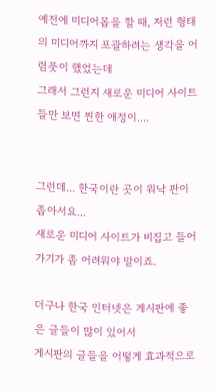예전에 미디어몹을 할 때, 저런 형태의 미디어까지 포괄하려는 생각을 어렴풋이 했었는데
그래서 그런지 새로운 미디어 사이트들만 보면 찐한 애정이....


그런데... 한국이란 곳이 워낙 판이 좁아서요...
새로운 미디어 사이트가 비집고 들어가기가 좀 어려워야 말이죠.

더구나 한국 인터넷은 게시판에 좋은 글들이 많이 있어서
게시판의 글들을 어떻게 효과적으로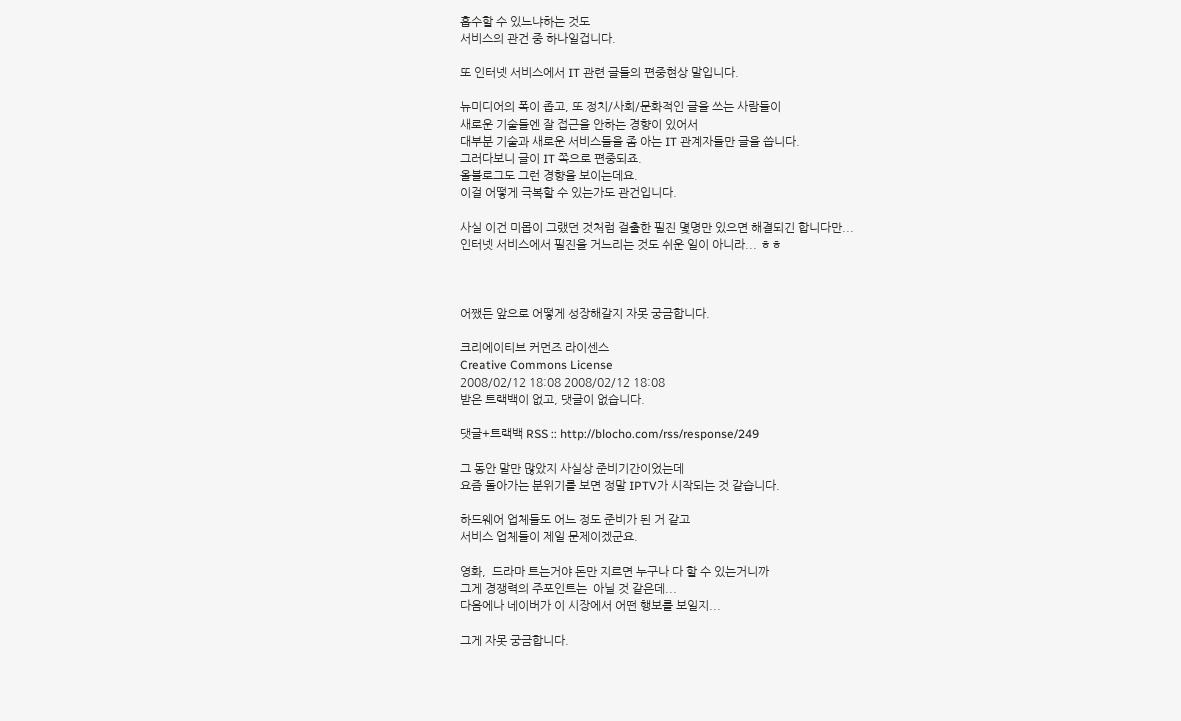흡수할 수 있느냐하는 것도
서비스의 관건 중 하나일겁니다.

또 인터넷 서비스에서 IT 관련 글들의 편중현상 말입니다.

뉴미디어의 폭이 좁고, 또 정치/사회/문화적인 글을 쓰는 사람들이
새로운 기술들엔 잘 접근을 안하는 경향이 있어서
대부분 기술과 새로운 서비스들을 좀 아는 IT 관계자들만 글을 씁니다.
그러다보니 글이 IT 쪽으로 편중되죠.
올블로그도 그런 경향을 보이는데요.
이걸 어떻게 극복할 수 있는가도 관건입니다.

사실 이건 미몹이 그랬던 것처럼 걸출한 필진 몇명만 있으면 해결되긴 합니다만...
인터넷 서비스에서 필진을 거느리는 것도 쉬운 일이 아니라... ㅎㅎ



어쨌든 앞으로 어떻게 성장해갈지 자못 궁금합니다.

크리에이티브 커먼즈 라이센스
Creative Commons License
2008/02/12 18:08 2008/02/12 18:08
받은 트랙백이 없고, 댓글이 없습니다.

댓글+트랙백 RSS :: http://blocho.com/rss/response/249

그 동안 말만 많았지 사실상 준비기간이었는데
요즘 돌아가는 분위기를 보면 정말 IPTV가 시작되는 것 같습니다.

하드웨어 업체들도 어느 정도 준비가 된 거 같고
서비스 업체들이 제일 문제이겠군요.

영화,  드라마 트는거야 돈만 지르면 누구나 다 할 수 있는거니까
그게 경쟁력의 주포인트는  아닐 것 같은데...
다음에나 네이버가 이 시장에서 어떤 행보를 보일지...

그게 자못 궁금합니다.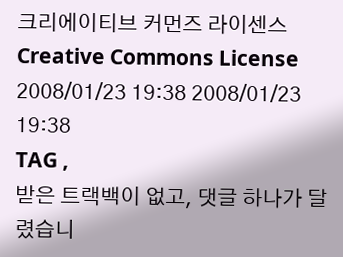크리에이티브 커먼즈 라이센스
Creative Commons License
2008/01/23 19:38 2008/01/23 19:38
TAG ,
받은 트랙백이 없고, 댓글 하나가 달렸습니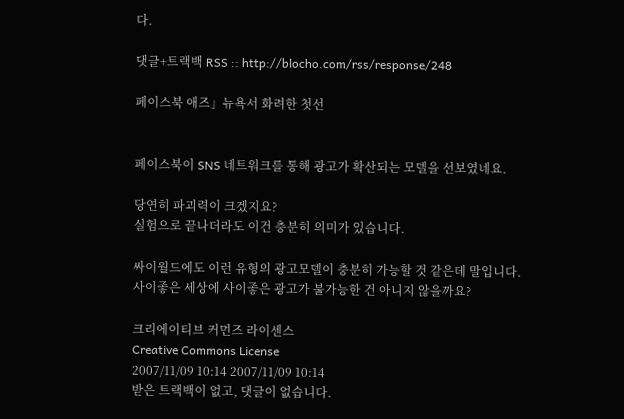다.

댓글+트랙백 RSS :: http://blocho.com/rss/response/248

페이스북 애즈」뉴욕서 화려한 첫선


페이스북이 SNS 네트워크를 통해 광고가 확산되는 모델을 선보였네요.

당연히 파괴력이 크겠지요?
실험으로 끝나더라도 이건 충분히 의미가 있습니다.

싸이월드에도 이런 유형의 광고모델이 충분히 가능할 것 같은데 말입니다.
사이좋은 세상에 사이좋은 광고가 불가능한 건 아니지 않을까요?

크리에이티브 커먼즈 라이센스
Creative Commons License
2007/11/09 10:14 2007/11/09 10:14
받은 트랙백이 없고, 댓글이 없습니다.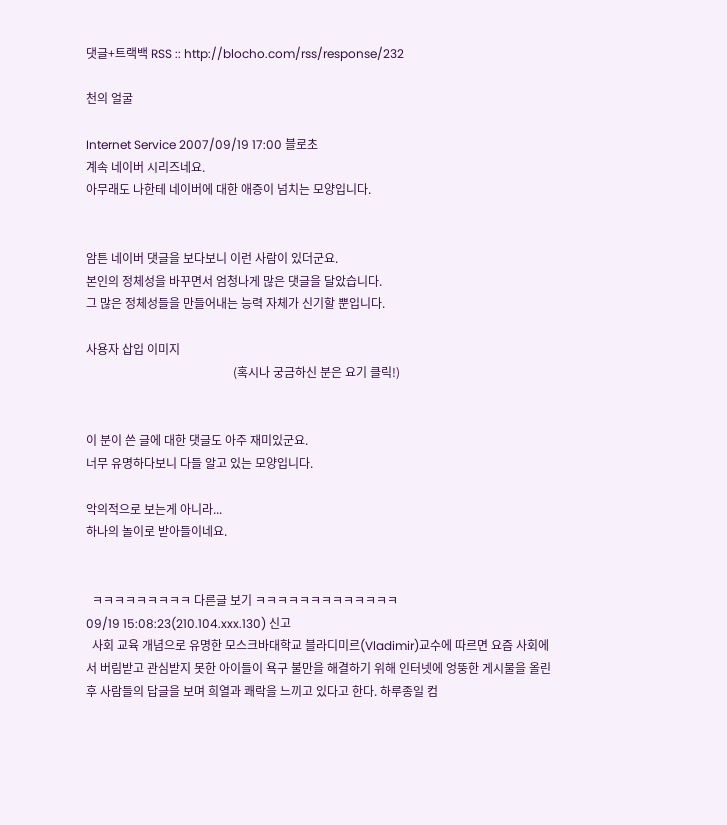댓글+트랙백 RSS :: http://blocho.com/rss/response/232

천의 얼굴

Internet Service 2007/09/19 17:00 블로초
계속 네이버 시리즈네요.
아무래도 나한테 네이버에 대한 애증이 넘치는 모양입니다.


암튼 네이버 댓글을 보다보니 이런 사람이 있더군요.
본인의 정체성을 바꾸면서 엄청나게 많은 댓글을 달았습니다.
그 많은 정체성들을 만들어내는 능력 자체가 신기할 뿐입니다.

사용자 삽입 이미지
                                                 (혹시나 궁금하신 분은 요기 클릭!)


이 분이 쓴 글에 대한 댓글도 아주 재미있군요.
너무 유명하다보니 다들 알고 있는 모양입니다.

악의적으로 보는게 아니라...
하나의 놀이로 받아들이네요.


  ㅋㅋㅋㅋㅋㅋㅋㅋㅋ 다른글 보기 ㅋㅋㅋㅋㅋㅋㅋㅋㅋㅋㅋㅋㅋ
09/19 15:08:23(210.104.xxx.130) 신고
  사회 교육 개념으로 유명한 모스크바대학교 블라디미르(Vladimir)교수에 따르면 요즘 사회에서 버림받고 관심받지 못한 아이들이 욕구 불만을 해결하기 위해 인터넷에 엉뚱한 게시물을 올린 후 사람들의 답글을 보며 희열과 쾌락을 느끼고 있다고 한다. 하루종일 컴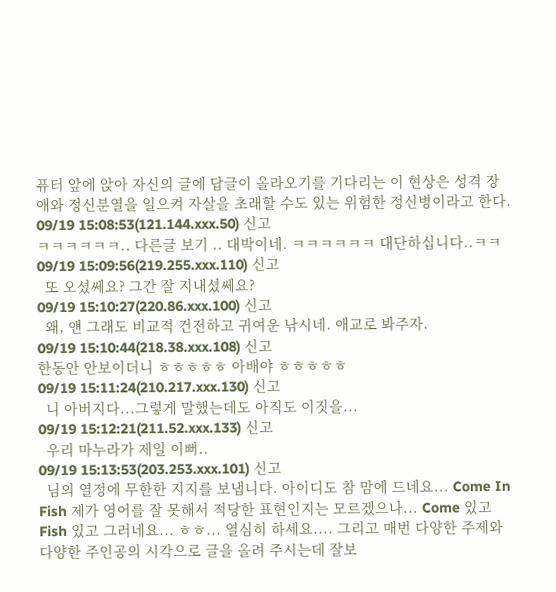퓨터 앞에 앉아 자신의 글에 답글이 올라오기를 기다리는 이 현상은 성격 장애와 정신분열을 일으켜 자살을 초래할 수도 있는 위험한 정신병이라고 한다.
09/19 15:08:53(121.144.xxx.50) 신고
ㅋㅋㅋㅋㅋㅋ.. 다른글 보기 .. 대박이네. ㅋㅋㅋㅋㅋㅋ 대단하십니다..ㅋㅋ
09/19 15:09:56(219.255.xxx.110) 신고
  또 오셨쎄요? 그간 잘 지내셨쎄요?
09/19 15:10:27(220.86.xxx.100) 신고
  왜, 얜 그래도 비교적 건전하고 귀여운 낚시네. 애교로 봐주자.
09/19 15:10:44(218.38.xxx.108) 신고
한동안 안보이더니 ㅎㅎㅎㅎㅎ 아배야 ㅎㅎㅎㅎㅎ
09/19 15:11:24(210.217.xxx.130) 신고
  니 아버지다...그렇게 말했는데도 아직도 이짓을...
09/19 15:12:21(211.52.xxx.133) 신고
  우리 마누라가 제일 이뻐..
09/19 15:13:53(203.253.xxx.101) 신고
  님의 열정에 무한한 지지를 보냅니다. 아이디도 참 맘에 드네요... Come In Fish 제가 영어를 잘 못해서 적당한 표현인지는 모르겠으나... Come 있고 Fish 있고 그러네요... ㅎㅎ... 열심히 하세요.... 그리고 매번 다양한 주제와 다양한 주인공의 시각으로 글을 올려 주시는데 잘보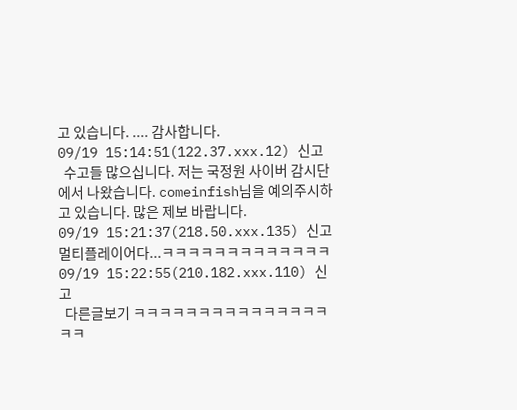고 있습니다. .... 감사합니다.
09/19 15:14:51(122.37.xxx.12) 신고
  수고들 많으십니다. 저는 국정원 사이버 감시단에서 나왔습니다. comeinfish님을 예의주시하고 있습니다. 많은 제보 바랍니다.
09/19 15:21:37(218.50.xxx.135) 신고
멀티플레이어다...ㅋㅋㅋㅋㅋㅋㅋㅋㅋㅋㅋㅋㅋ
09/19 15:22:55(210.182.xxx.110) 신고
  다른글보기 ㅋㅋㅋㅋㅋㅋㅋㅋㅋㅋㅋㅋㅋㅋㅋㅋㅋ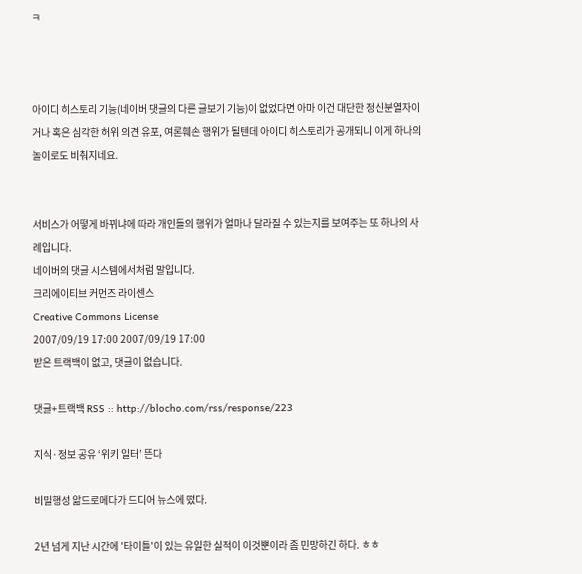ㅋ



아이디 히스토리 기능(네이버 댓글의 다른 글보기 기능)이 없었다면 아마 이건 대단한 정신분열자이거나 혹은 심각한 허위 의견 유포, 여론훼손 행위가 될텐데 아이디 히스토리가 공개되니 이게 하나의 놀이로도 비춰지네요.


서비스가 어떻게 바뀌냐에 따라 개인들의 행위가 얼마나 달라질 수 있는지를 보여주는 또 하나의 사례입니다.
네이버의 댓글 시스템에서처럼 말입니다.
크리에이티브 커먼즈 라이센스
Creative Commons License
2007/09/19 17:00 2007/09/19 17:00
받은 트랙백이 없고, 댓글이 없습니다.

댓글+트랙백 RSS :: http://blocho.com/rss/response/223

지식·정보 공유 ‘위키 일터’ 뜬다

비밀행성 앎드로메다가 드디어 뉴스에 떴다.

2년 넘게 지난 시간에 '타이틀'이 있는 유일한 실적이 이것뿐이라 좀 민망하긴 하다. ㅎㅎ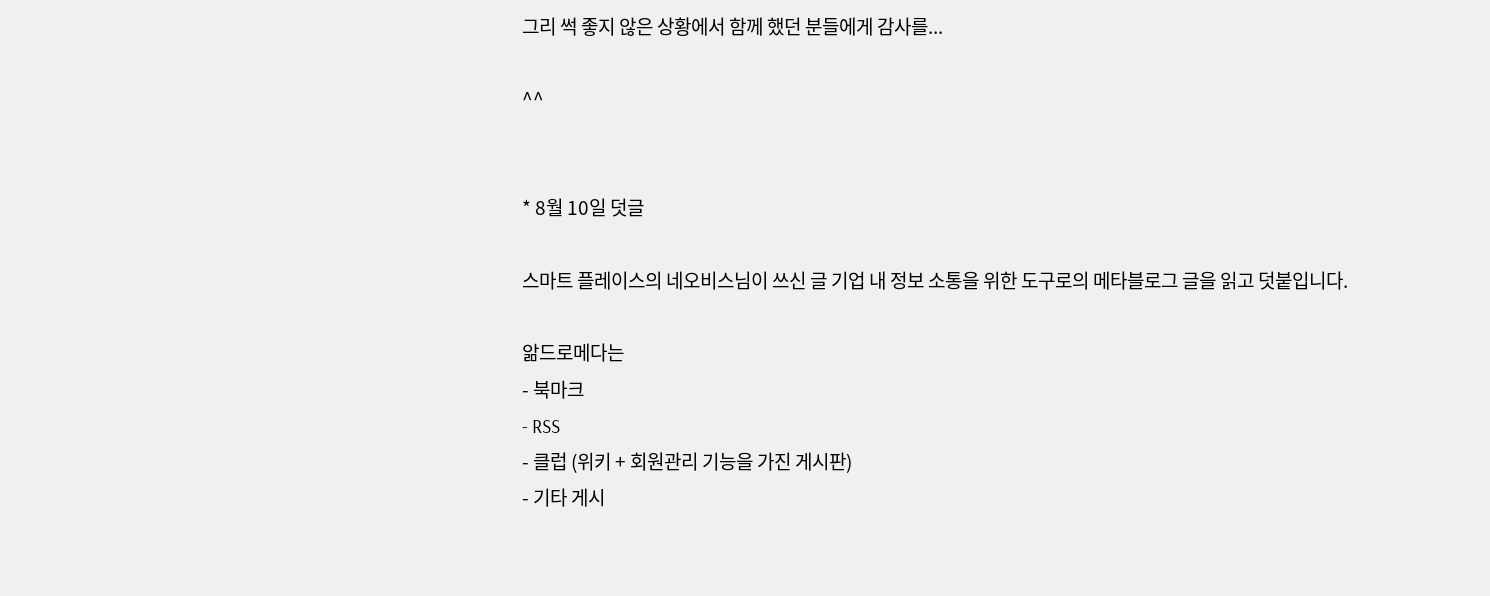그리 썩 좋지 않은 상황에서 함께 했던 분들에게 감사를...

^^


* 8월 10일 덧글

스마트 플레이스의 네오비스님이 쓰신 글 기업 내 정보 소통을 위한 도구로의 메타블로그 글을 읽고 덧붙입니다.

앎드로메다는
- 북마크
- RSS
- 클럽 (위키 + 회원관리 기능을 가진 게시판)
- 기타 게시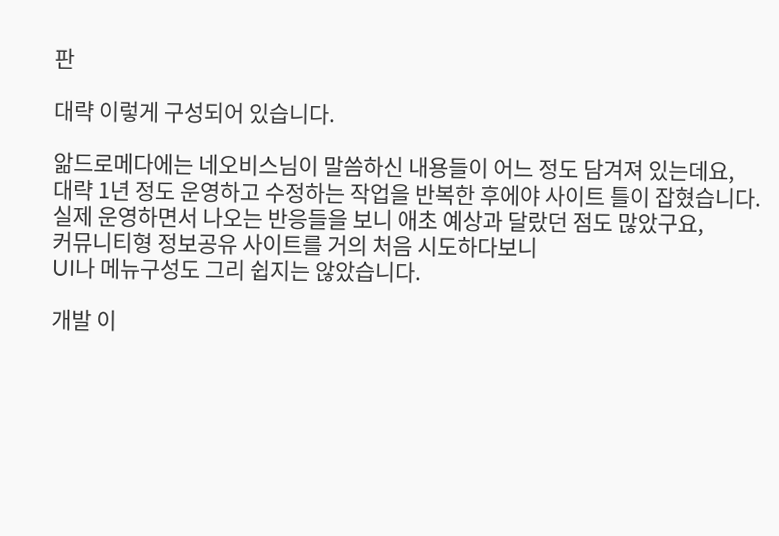판

대략 이렇게 구성되어 있습니다.

앎드로메다에는 네오비스님이 말씀하신 내용들이 어느 정도 담겨져 있는데요,
대략 1년 정도 운영하고 수정하는 작업을 반복한 후에야 사이트 틀이 잡혔습니다.
실제 운영하면서 나오는 반응들을 보니 애초 예상과 달랐던 점도 많았구요,
커뮤니티형 정보공유 사이트를 거의 처음 시도하다보니
UI나 메뉴구성도 그리 쉽지는 않았습니다.

개발 이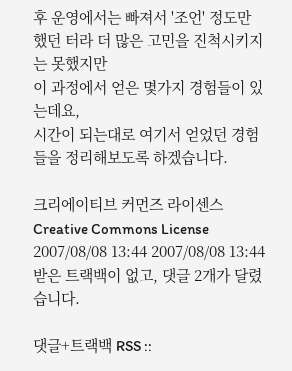후 운영에서는 빠져서 '조언' 정도만 했던 터라 더 많은 고민을 진척시키지는 못했지만
이 과정에서 얻은 몇가지 경험들이 있는데요,
시간이 되는대로 여기서 얻었던 경험들을 정리해보도록 하겠습니다.

크리에이티브 커먼즈 라이센스
Creative Commons License
2007/08/08 13:44 2007/08/08 13:44
받은 트랙백이 없고, 댓글 2개가 달렸습니다.

댓글+트랙백 RSS ::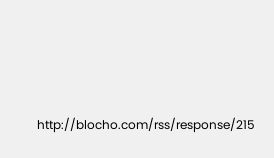http://blocho.com/rss/response/215